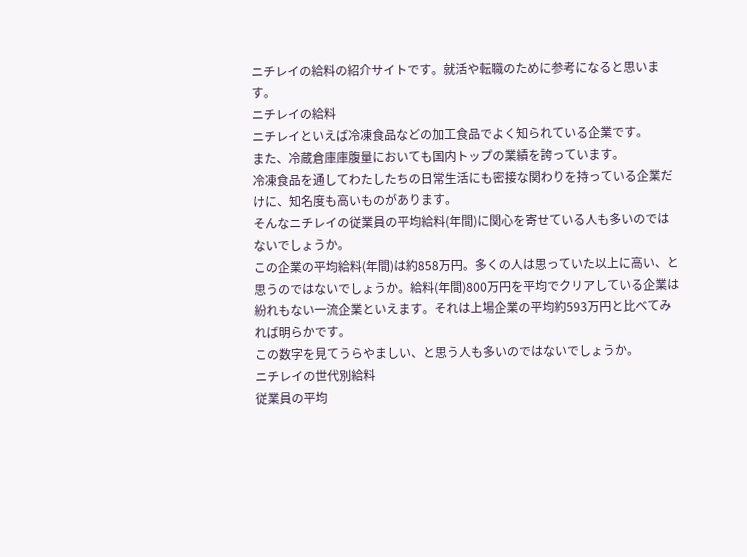ニチレイの給料の紹介サイトです。就活や転職のために参考になると思います。
ニチレイの給料
ニチレイといえば冷凍食品などの加工食品でよく知られている企業です。
また、冷蔵倉庫庫腹量においても国内トップの業績を誇っています。
冷凍食品を通してわたしたちの日常生活にも密接な関わりを持っている企業だけに、知名度も高いものがあります。
そんなニチレイの従業員の平均給料(年間)に関心を寄せている人も多いのではないでしょうか。
この企業の平均給料(年間)は約858万円。多くの人は思っていた以上に高い、と思うのではないでしょうか。給料(年間)800万円を平均でクリアしている企業は紛れもない一流企業といえます。それは上場企業の平均約593万円と比べてみれば明らかです。
この数字を見てうらやましい、と思う人も多いのではないでしょうか。
ニチレイの世代別給料
従業員の平均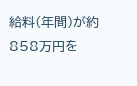給料(年間)が約858万円を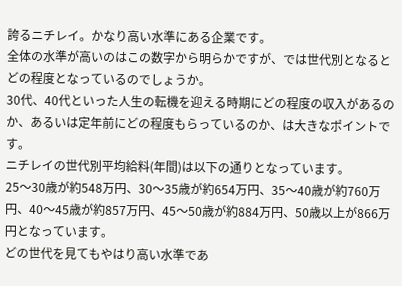誇るニチレイ。かなり高い水準にある企業です。
全体の水準が高いのはこの数字から明らかですが、では世代別となるとどの程度となっているのでしょうか。
30代、40代といった人生の転機を迎える時期にどの程度の収入があるのか、あるいは定年前にどの程度もらっているのか、は大きなポイントです。
ニチレイの世代別平均給料(年間)は以下の通りとなっています。
25〜30歳が約548万円、30〜35歳が約654万円、35〜40歳が約760万円、40〜45歳が約857万円、45〜50歳が約884万円、50歳以上が866万円となっています。
どの世代を見てもやはり高い水準であ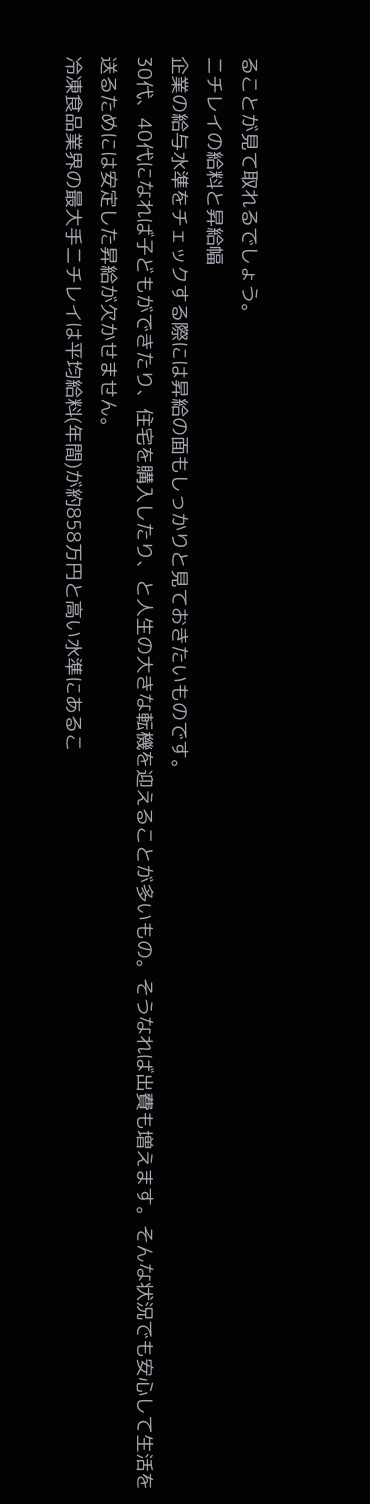ることが見て取れるでしょう。
ニチレイの給料と昇給幅
企業の給与水準をチェックする際には昇給の面もしっかりと見ておきたいものです。
30代、40代になれば子どもができたり、住宅を購入したり、と人生の大きな転機を迎えることが多いもの。そうなれば出費も増えます。そんな状況でも安心して生活を送るためには安定した昇給が欠かせません。
冷凍食品業界の最大手ニチレイは平均給料(年間)が約858万円と高い水準にあるこ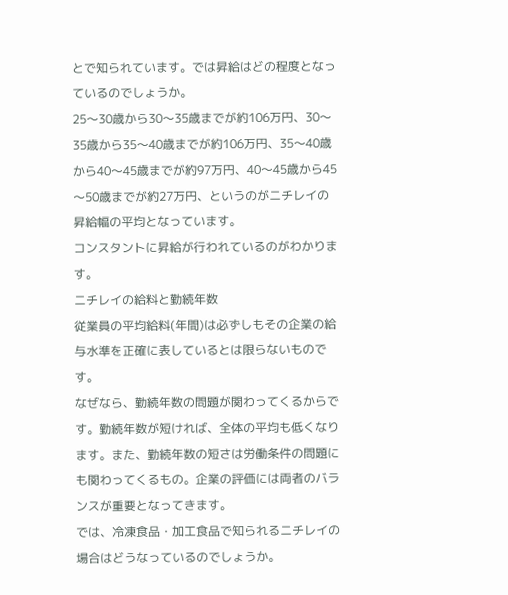とで知られています。では昇給はどの程度となっているのでしょうか。
25〜30歳から30〜35歳までが約106万円、30〜35歳から35〜40歳までが約106万円、35〜40歳から40〜45歳までが約97万円、40〜45歳から45〜50歳までが約27万円、というのがニチレイの昇給幅の平均となっています。
コンスタントに昇給が行われているのがわかります。
ニチレイの給料と勤続年数
従業員の平均給料(年間)は必ずしもその企業の給与水準を正確に表しているとは限らないものです。
なぜなら、勤続年数の問題が関わってくるからです。勤続年数が短ければ、全体の平均も低くなります。また、勤続年数の短さは労働条件の問題にも関わってくるもの。企業の評価には両者のバランスが重要となってきます。
では、冷凍食品・加工食品で知られるニチレイの場合はどうなっているのでしょうか。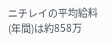ニチレイの平均給料(年間)は約858万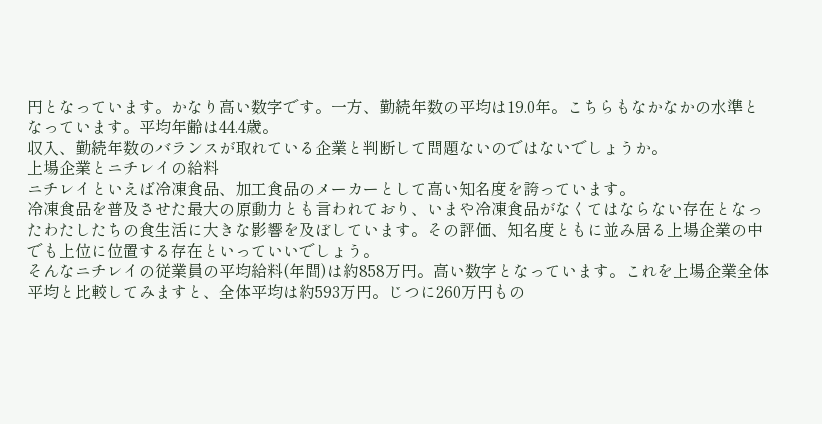円となっています。かなり高い数字です。一方、勤続年数の平均は19.0年。こちらもなかなかの水準となっています。平均年齢は44.4歳。
収入、勤続年数のバランスが取れている企業と判断して問題ないのではないでしょうか。
上場企業とニチレイの給料
ニチレイといえば冷凍食品、加工食品のメーカーとして高い知名度を誇っています。
冷凍食品を普及させた最大の原動力とも言われており、いまや冷凍食品がなくてはならない存在となったわたしたちの食生活に大きな影響を及ぼしています。その評価、知名度ともに並み居る上場企業の中でも上位に位置する存在といっていいでしょう。
そんなニチレイの従業員の平均給料(年間)は約858万円。高い数字となっています。これを上場企業全体平均と比較してみますと、全体平均は約593万円。じつに260万円もの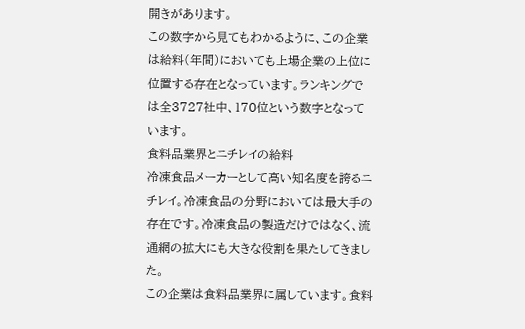開きがあります。
この数字から見てもわかるように、この企業は給料(年間)においても上場企業の上位に位置する存在となっています。ランキングでは全3727社中、170位という数字となっています。
食料品業界とニチレイの給料
冷凍食品メーカーとして高い知名度を誇るニチレイ。冷凍食品の分野においては最大手の存在です。冷凍食品の製造だけではなく、流通網の拡大にも大きな役割を果たしてきました。
この企業は食料品業界に属しています。食料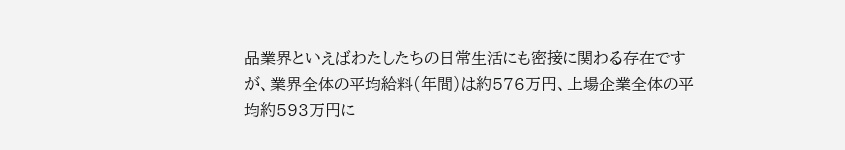品業界といえばわたしたちの日常生活にも密接に関わる存在ですが、業界全体の平均給料(年間)は約576万円、上場企業全体の平均約593万円に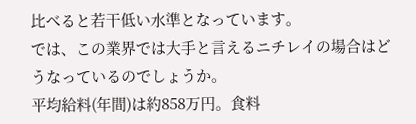比べると若干低い水準となっています。
では、この業界では大手と言えるニチレイの場合はどうなっているのでしょうか。
平均給料(年間)は約858万円。食料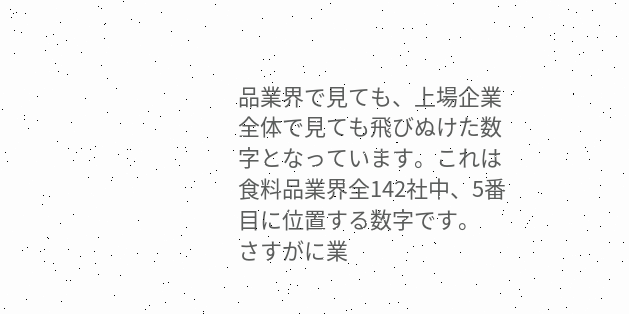品業界で見ても、上場企業全体で見ても飛びぬけた数字となっています。これは食料品業界全142社中、5番目に位置する数字です。
さすがに業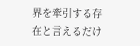界を牽引する存在と言えるだけ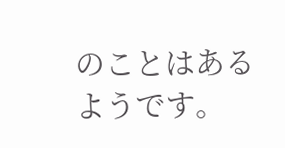のことはあるようです。